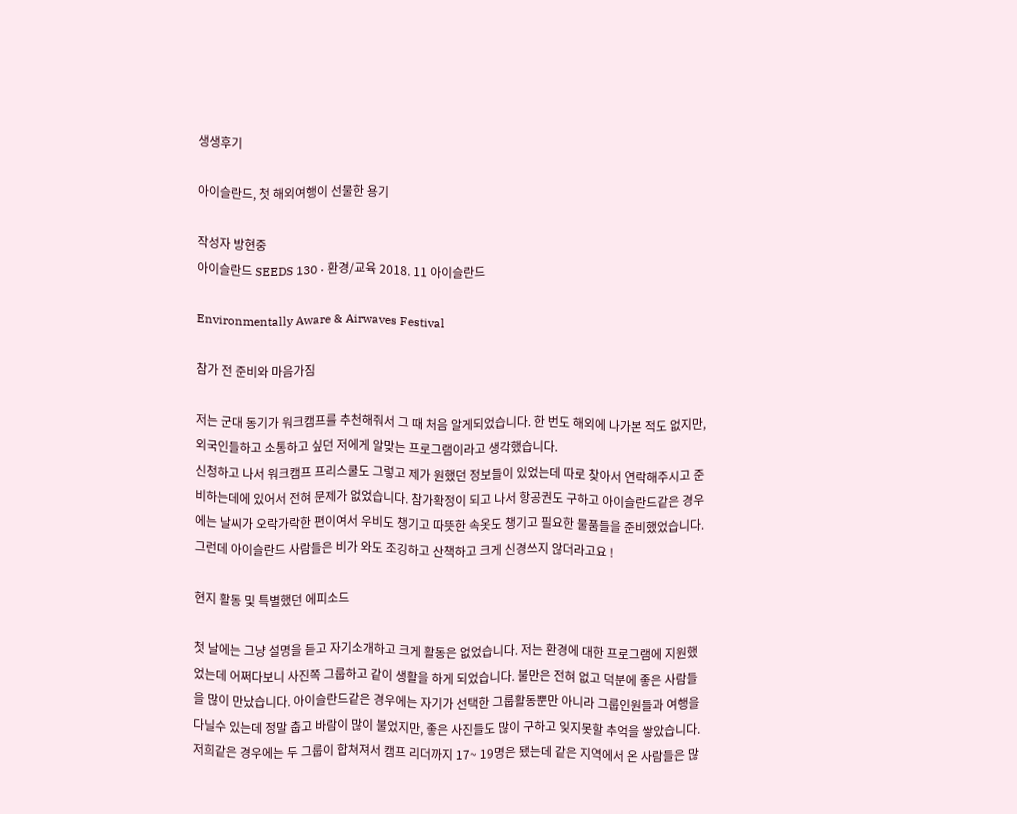생생후기

아이슬란드, 첫 해외여행이 선물한 용기

작성자 방현중
아이슬란드 SEEDS 130 · 환경/교육 2018. 11 아이슬란드

Environmentally Aware & Airwaves Festival

참가 전 준비와 마음가짐

저는 군대 동기가 워크캠프를 추천해줘서 그 때 처음 알게되었습니다. 한 번도 해외에 나가본 적도 없지만, 외국인들하고 소통하고 싶던 저에게 알맞는 프로그램이라고 생각했습니다.
신청하고 나서 워크캠프 프리스쿨도 그렇고 제가 원했던 정보들이 있었는데 따로 찾아서 연락해주시고 준비하는데에 있어서 전혀 문제가 없었습니다. 참가확정이 되고 나서 항공권도 구하고 아이슬란드같은 경우에는 날씨가 오락가락한 편이여서 우비도 챙기고 따뜻한 속옷도 챙기고 필요한 물품들을 준비했었습니다. 그런데 아이슬란드 사람들은 비가 와도 조깅하고 산책하고 크게 신경쓰지 않더라고요 !

현지 활동 및 특별했던 에피소드

첫 날에는 그냥 설명을 듣고 자기소개하고 크게 활동은 없었습니다. 저는 환경에 대한 프로그램에 지원했었는데 어쩌다보니 사진쪽 그룹하고 같이 생활을 하게 되었습니다. 불만은 전혀 없고 덕분에 좋은 사람들을 많이 만났습니다. 아이슬란드같은 경우에는 자기가 선택한 그룹활동뿐만 아니라 그룹인원들과 여행을 다닐수 있는데 정말 춥고 바람이 많이 불었지만, 좋은 사진들도 많이 구하고 잊지못할 추억을 쌓았습니다. 저희같은 경우에는 두 그룹이 합쳐져서 캠프 리더까지 17~ 19명은 됐는데 같은 지역에서 온 사람들은 많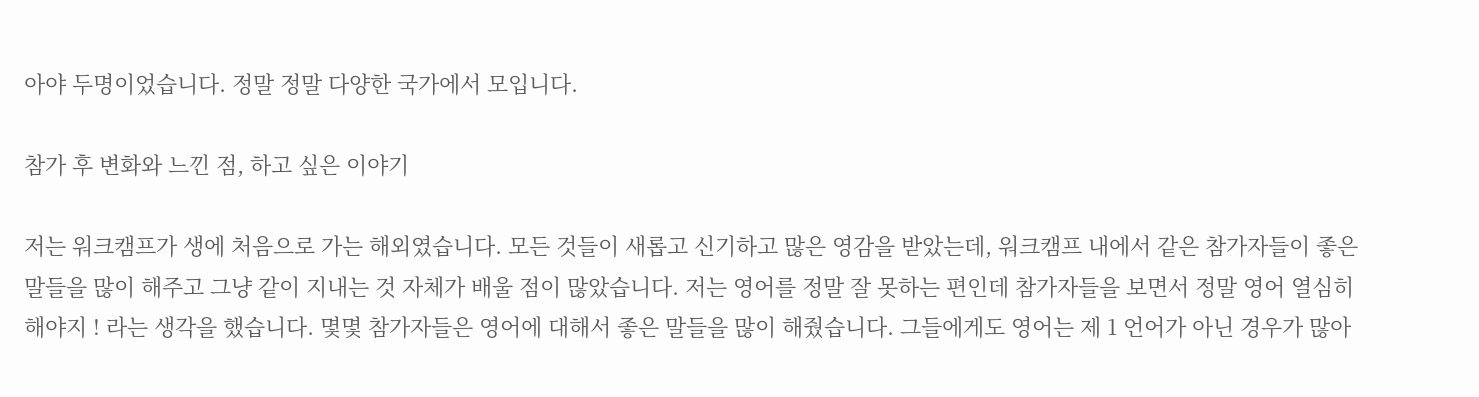아야 두명이었습니다. 정말 정말 다양한 국가에서 모입니다.

참가 후 변화와 느낀 점, 하고 싶은 이야기

저는 워크캠프가 생에 처음으로 가는 해외였습니다. 모든 것들이 새롭고 신기하고 많은 영감을 받았는데, 워크캠프 내에서 같은 참가자들이 좋은 말들을 많이 해주고 그냥 같이 지내는 것 자체가 배울 점이 많았습니다. 저는 영어를 정말 잘 못하는 편인데 참가자들을 보면서 정말 영어 열심히 해야지 ! 라는 생각을 했습니다. 몇몇 참가자들은 영어에 대해서 좋은 말들을 많이 해줬습니다. 그들에게도 영어는 제 1 언어가 아닌 경우가 많아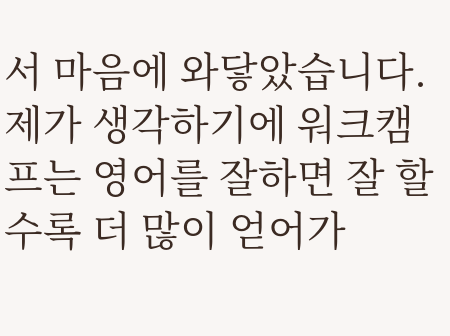서 마음에 와닿았습니다. 제가 생각하기에 워크캠프는 영어를 잘하면 잘 할수록 더 많이 얻어가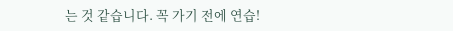는 것 같습니다. 꼭 가기 전에 연습!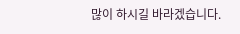많이 하시길 바라겠습니다.